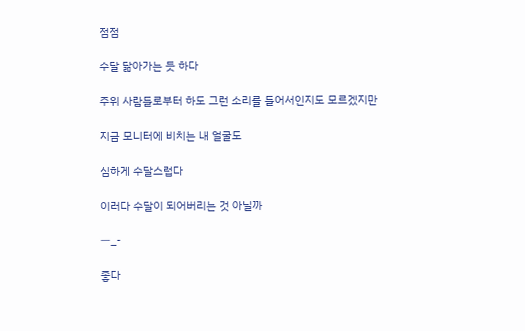점점

수달 닮아가는 듯 하다

주위 사람들로부터 하도 그런 소리를 들어서인지도 모르겠지만

지금 모니터에 비치는 내 얼굴도

심하게 수달스럽다

이러다 수달이 되어버리는 것 아닐까

ㅡ_-

좋다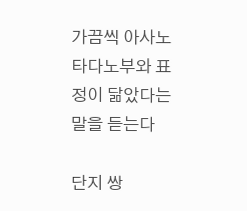가끔씩 아사노 타다노부와 표정이 닮았다는 말을 듣는다

단지 쌍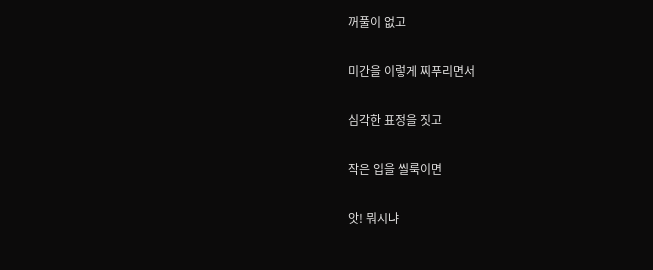꺼풀이 없고

미간을 이렇게 찌푸리면서

심각한 표정을 짓고

작은 입을 씰룩이면

앗! 뭐시냐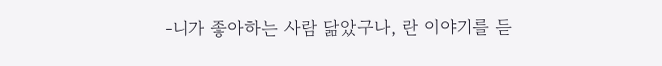-니가 좋아하는 사람 닮았구나, 란 이야기를 듣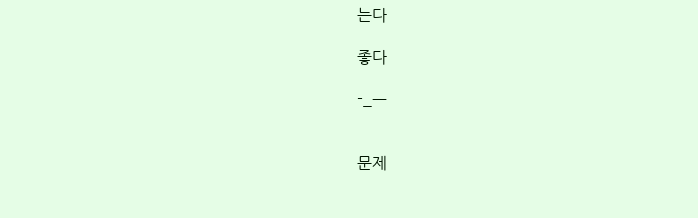는다

좋다

-_ㅡ


문제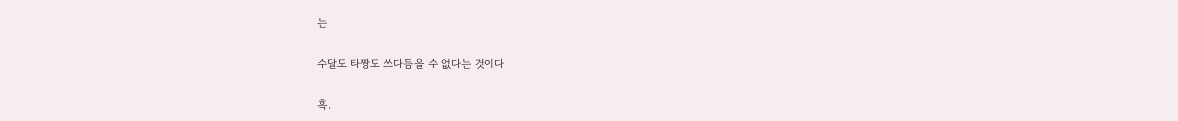는

수달도 타짱도 쓰다듬을 수 없다는 것이다

흑.